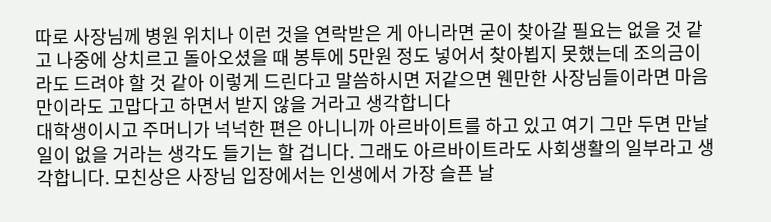따로 사장님께 병원 위치나 이런 것을 연락받은 게 아니라면 굳이 찾아갈 필요는 없을 것 같고 나중에 상치르고 돌아오셨을 때 봉투에 5만원 정도 넣어서 찾아뵙지 못했는데 조의금이라도 드려야 할 것 같아 이렇게 드린다고 말씀하시면 저같으면 웬만한 사장님들이라면 마음만이라도 고맙다고 하면서 받지 않을 거라고 생각합니다
대학생이시고 주머니가 넉넉한 편은 아니니까 아르바이트를 하고 있고 여기 그만 두면 만날 일이 없을 거라는 생각도 들기는 할 겁니다. 그래도 아르바이트라도 사회생활의 일부라고 생각합니다. 모친상은 사장님 입장에서는 인생에서 가장 슬픈 날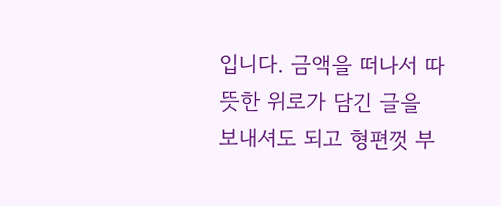입니다. 금액을 떠나서 따뜻한 위로가 담긴 글을 보내셔도 되고 형편껏 부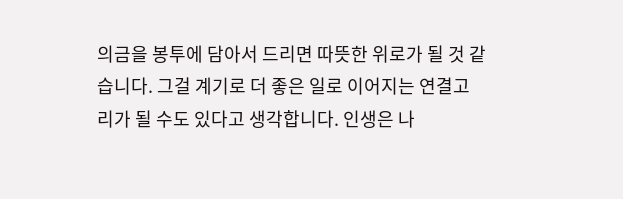의금을 봉투에 담아서 드리면 따뜻한 위로가 될 것 같습니다. 그걸 계기로 더 좋은 일로 이어지는 연결고리가 될 수도 있다고 생각합니다. 인생은 나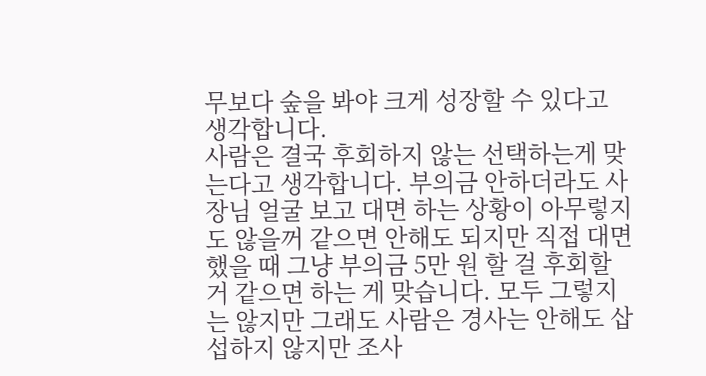무보다 숲을 봐야 크게 성장할 수 있다고 생각합니다.
사람은 결국 후회하지 않는 선택하는게 맞는다고 생각합니다. 부의금 안하더라도 사장님 얼굴 보고 대면 하는 상황이 아무렇지도 않을꺼 같으면 안해도 되지만 직접 대면 했을 때 그냥 부의금 5만 원 할 걸 후회할 거 같으면 하는 게 맞습니다. 모두 그렇지는 않지만 그래도 사람은 경사는 안해도 삽섭하지 않지만 조사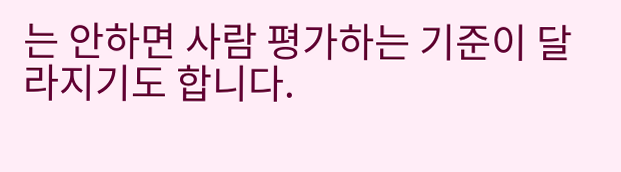는 안하면 사람 평가하는 기준이 달라지기도 합니다.